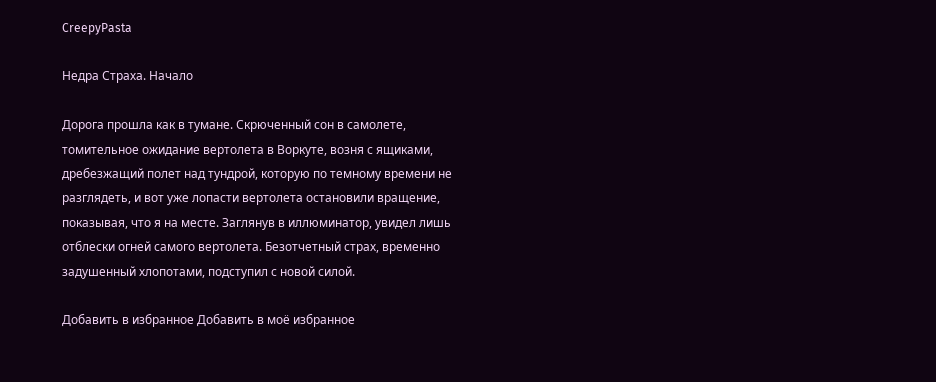CreepyPasta

Недра Страха. Начало

Дорога прошла как в тумане. Скрюченный сон в самолете, томительное ожидание вертолета в Воркуте, возня с ящиками, дребезжащий полет над тундрой, которую по темному времени не разглядеть, и вот уже лопасти вертолета остановили вращение, показывая, что я на месте. Заглянув в иллюминатор, увидел лишь отблески огней самого вертолета. Безотчетный страх, временно задушенный хлопотами, подступил с новой силой.

Добавить в избранное Добавить в моё избранное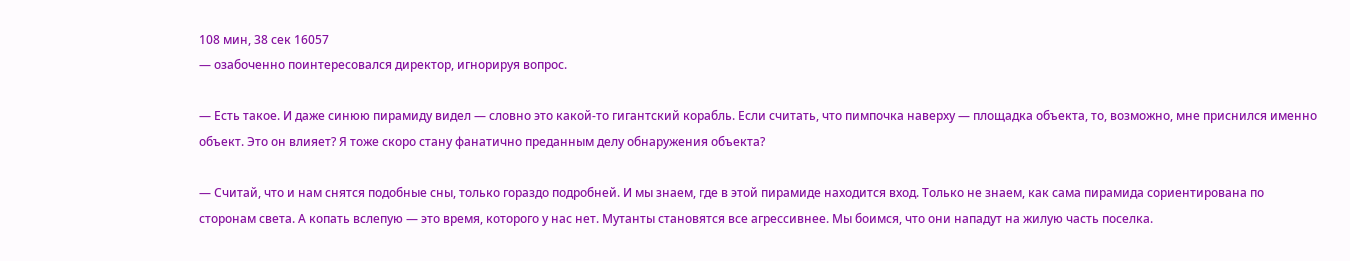108 мин, 38 сек 16057
— озабоченно поинтересовался директор, игнорируя вопрос.

— Есть такое. И даже синюю пирамиду видел — словно это какой-то гигантский корабль. Если считать, что пимпочка наверху — площадка объекта, то, возможно, мне приснился именно объект. Это он влияет? Я тоже скоро стану фанатично преданным делу обнаружения объекта?

— Считай, что и нам снятся подобные сны, только гораздо подробней. И мы знаем, где в этой пирамиде находится вход. Только не знаем, как сама пирамида сориентирована по сторонам света. А копать вслепую — это время, которого у нас нет. Мутанты становятся все агрессивнее. Мы боимся, что они нападут на жилую часть поселка.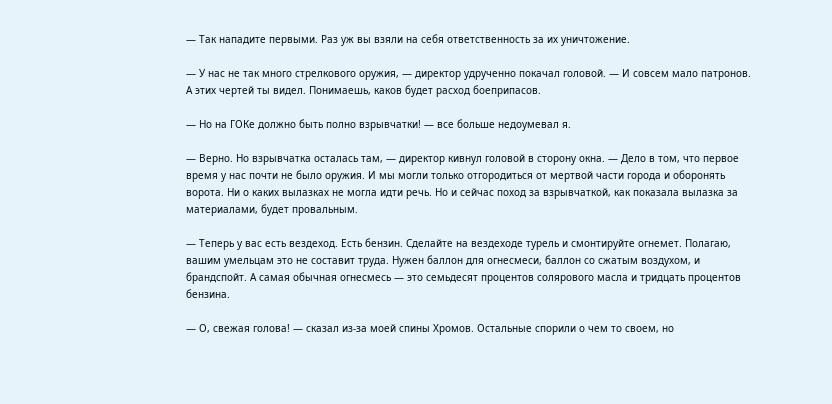— Так нападите первыми. Раз уж вы взяли на себя ответственность за их уничтожение.

— У нас не так много стрелкового оружия, — директор удрученно покачал головой. — И совсем мало патронов. А этих чертей ты видел. Понимаешь, каков будет расход боеприпасов.

— Но на ГОКе должно быть полно взрывчатки! — все больше недоумевал я.

— Верно. Но взрывчатка осталась там, — директор кивнул головой в сторону окна. — Дело в том, что первое время у нас почти не было оружия. И мы могли только отгородиться от мертвой части города и оборонять ворота. Ни о каких вылазках не могла идти речь. Но и сейчас поход за взрывчаткой, как показала вылазка за материалами, будет провальным.

— Теперь у вас есть вездеход. Есть бензин. Сделайте на вездеходе турель и смонтируйте огнемет. Полагаю, вашим умельцам это не составит труда. Нужен баллон для огнесмеси, баллон со сжатым воздухом, и брандспойт. А самая обычная огнесмесь — это семьдесят процентов солярового масла и тридцать процентов бензина.

— О, свежая голова! — сказал из-за моей спины Хромов. Остальные спорили о чем то своем, но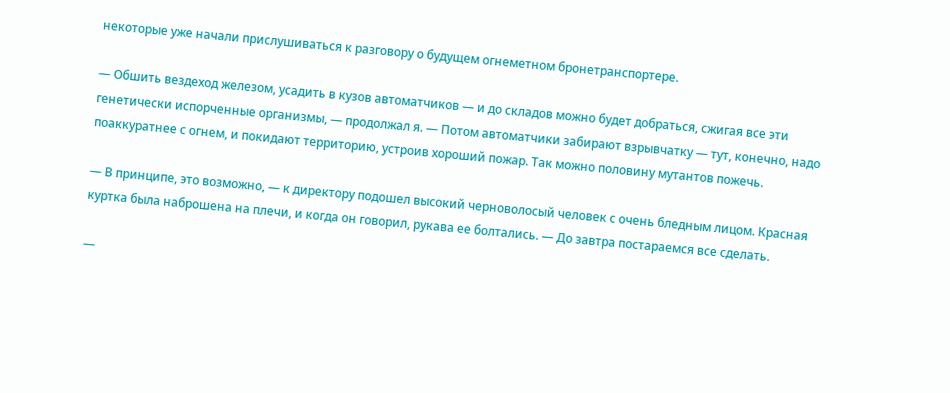некоторые уже начали прислушиваться к разговору о будущем огнеметном бронетранспортере.

— Обшить вездеход железом, усадить в кузов автоматчиков — и до складов можно будет добраться, сжигая все эти генетически испорченные организмы, — продолжал я. — Потом автоматчики забирают взрывчатку — тут, конечно, надо поаккуратнее с огнем, и покидают территорию, устроив хороший пожар. Так можно половину мутантов пожечь.

— В принципе, это возможно, — к директору подошел высокий черноволосый человек с очень бледным лицом. Красная куртка была наброшена на плечи, и когда он говорил, рукава ее болтались. — До завтра постараемся все сделать.

—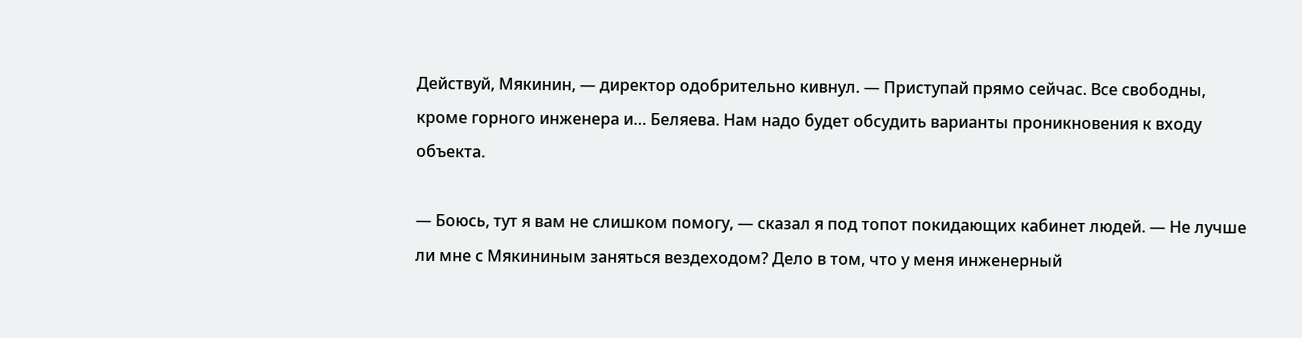Действуй, Мякинин, — директор одобрительно кивнул. — Приступай прямо сейчас. Все свободны, кроме горного инженера и… Беляева. Нам надо будет обсудить варианты проникновения к входу объекта.

— Боюсь, тут я вам не слишком помогу, — сказал я под топот покидающих кабинет людей. — Не лучше ли мне с Мякининым заняться вездеходом? Дело в том, что у меня инженерный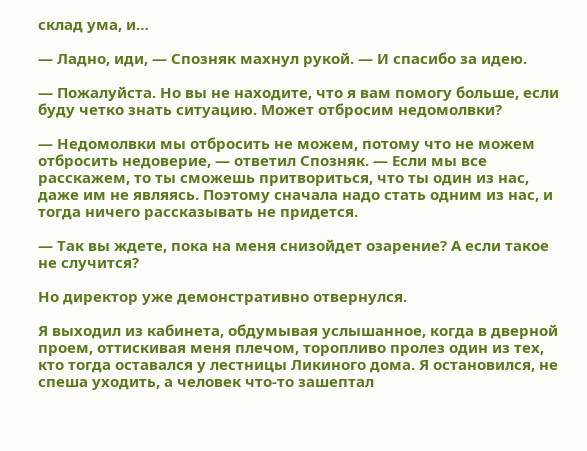склад ума, и…

— Ладно, иди, — Спозняк махнул рукой. — И спасибо за идею.

— Пожалуйста. Но вы не находите, что я вам помогу больше, если буду четко знать ситуацию. Может отбросим недомолвки?

— Недомолвки мы отбросить не можем, потому что не можем отбросить недоверие, — ответил Спозняк. — Если мы все расскажем, то ты сможешь притвориться, что ты один из нас, даже им не являясь. Поэтому сначала надо стать одним из нас, и тогда ничего рассказывать не придется.

— Так вы ждете, пока на меня снизойдет озарение? А если такое не случится?

Но директор уже демонстративно отвернулся.

Я выходил из кабинета, обдумывая услышанное, когда в дверной проем, оттискивая меня плечом, торопливо пролез один из тех, кто тогда оставался у лестницы Ликиного дома. Я остановился, не спеша уходить, а человек что-то зашептал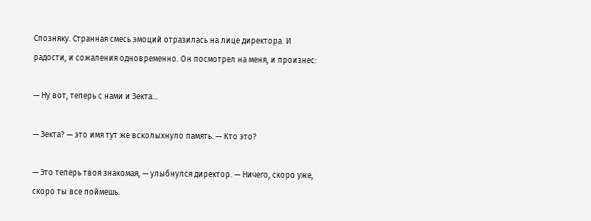Спозняку. Странная смесь эмоций отразилась на лице директора. И радости, и сожаления одновременно. Он посмотрел на меня, и произнес:

— Ну вот, теперь с нами и Зекта…

— Зекта? — это имя тут же всколыхнуло память. — Кто это?

— Это теперь твоя знакомая, — улыбнулся директор. — Ничего, скоро уже, скоро ты все поймешь.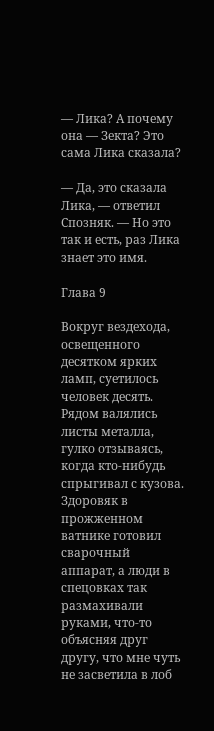— Лика? А почему она — Зекта? Это сама Лика сказала?

— Да, это сказала Лика, — ответил Спозняк. — Но это так и есть, раз Лика знает это имя.

Глава 9

Вокруг вездехода, освещенного десятком ярких ламп, суетилось человек десять. Рядом валялись листы металла, гулко отзываясь, когда кто-нибудь спрыгивал с кузова. Здоровяк в прожженном ватнике готовил сварочный аппарат, а люди в спецовках так размахивали руками, что-то объясняя друг другу, что мне чуть не засветила в лоб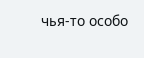чья-то особо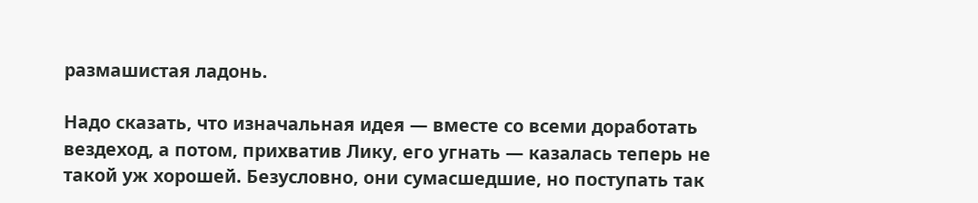размашистая ладонь.

Надо сказать, что изначальная идея — вместе со всеми доработать вездеход, а потом, прихватив Лику, его угнать — казалась теперь не такой уж хорошей. Безусловно, они сумасшедшие, но поступать так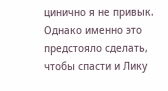цинично я не привык. Однако именно это предстояло сделать, чтобы спасти и Лику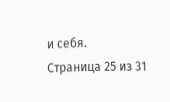и себя.
Страница 25 из 31